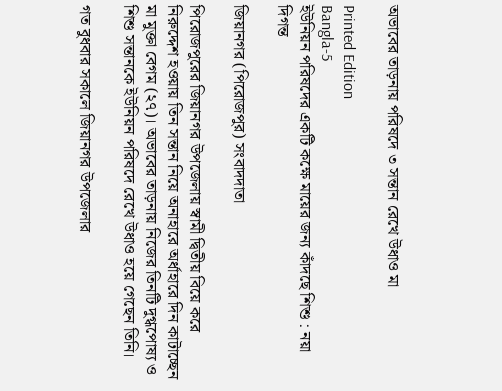অভাবের তাড়নায় পরিষদে ৩ সন্তান রেখে উধাও মা

Printed Edition
Bangla-5
ইউনিয়ন পরিষদের একটি কক্ষে মায়ের জন্য কাঁদছে শিশু : নয়া দিগন্ত

জিয়ানগর (পিরোজপুর) সংবাদদাতা

পিরোজপুরের জিয়ানগর উপজেলায় স্বামী দ্বিতীয় বিয়ে করে নিরুদ্দেশ হওয়ায় তিন সন্তান নিয়ে অনাহারে অর্ধাহারে দিন কাটাচ্ছেন মা মুক্তা বেগম (২৭)। অভাবের তাড়নায় নিজের তিনটি দুগ্ধপোষ্য ও শিশু সন্তানকে ইউনিয়ন পরিষদে রেখে উধাও হয়ে গেছেন তিনি।

গত বুধবার সকালে জিয়ানগর উপজেলার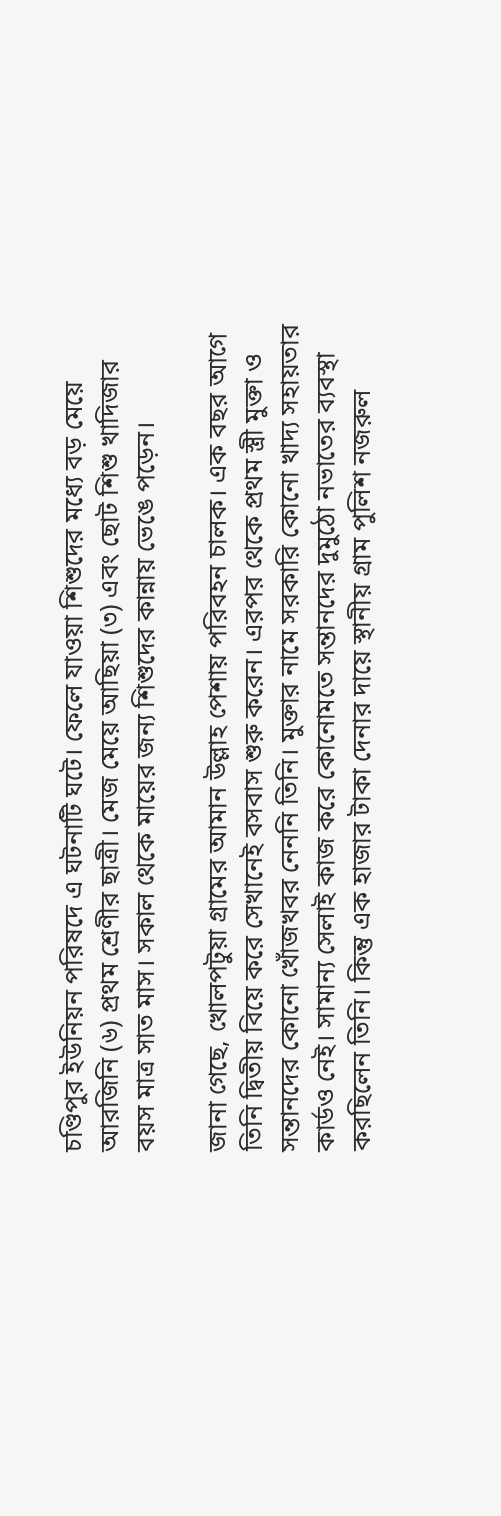চণ্ডিপুর ইউনিয়ন পরিষদে এ ঘটনাটি ঘটে। ফেলে যাওয়া শিশুদের মধ্যে বড় মেয়ে আরজিনি (৬) প্রথম শ্রেণীর ছাত্রী। মেজ মেয়ে আছিয়া (৩) এবং ছোট শিশু খাদিজার বয়স মাত্র সাত মাস। সকাল থেকে মায়ের জন্য শিশুদের কান্নায় ভেঙে পড়েন।

জানা গেছে, খোলপটুয়া গ্রামের আমান উল্লাহ পেশায় পরিবহন চালক। এক বছর আগে তিনি দ্বিতীয় বিয়ে করে সেখানেই বসবাস শুরু করেন। এরপর থেকে প্রথম স্ত্রী মুক্তা ও সন্তানদের কোনো খোঁজখবর নেননি তিনি। মুক্তার নামে সরকারি কোনো খাদ্য সহায়তার কার্ডও নেই। সামান্য সেলাই কাজ করে কোনোমতে সন্তানদের দুমুঠো নভাতের ব্যবস্থা করছিলেন তিনি। কিন্তু এক হাজার টাকা দেনার দায়ে স্থানীয় গ্রাম পুলিশ নজরুল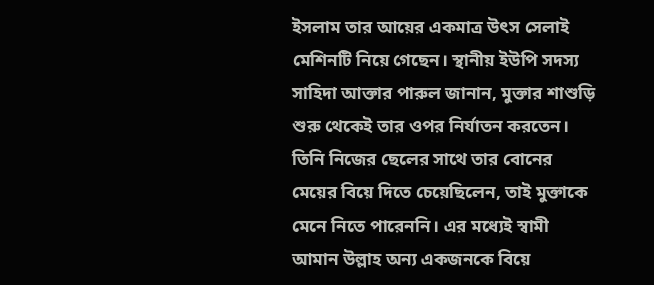ইসলাম তার আয়ের একমাত্র উৎস সেলাই মেশিনটি নিয়ে গেছেন। স্থানীয় ইউপি সদস্য সাহিদা আক্তার পারুল জানান, মুক্তার শাশুড়ি শুরু থেকেই তার ওপর নির্যাতন করতেন। তিনি নিজের ছেলের সাথে তার বোনের মেয়ের বিয়ে দিতে চেয়েছিলেন, তাই মুক্তাকে মেনে নিতে পারেননি। এর মধ্যেই স্বামী আমান উল্লাহ অন্য একজনকে বিয়ে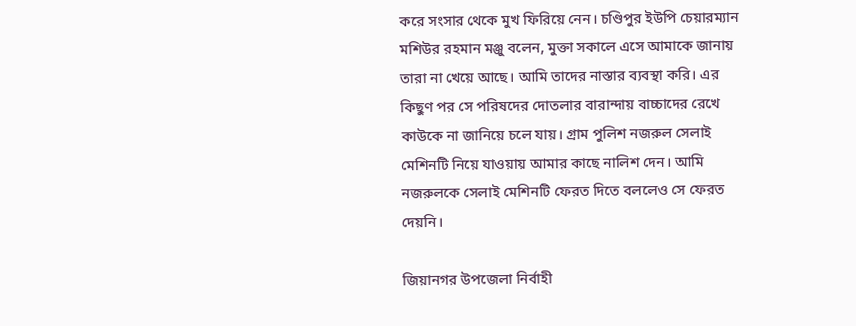করে সংসার থেকে মুখ ফিরিয়ে নেন। চণ্ডিপুর ইউপি চেয়ারম্যান মশিউর রহমান মঞ্জু বলেন, মুক্তা সকালে এসে আমাকে জানায় তারা না খেয়ে আছে। আমি তাদের নাস্তার ব্যবস্থা করি। এর কিছুণ পর সে পরিষদের দোতলার বারান্দায় বাচ্চাদের রেখে কাউকে না জানিয়ে চলে যায়। গ্রাম পুলিশ নজরুল সেলাই মেশিনটি নিয়ে যাওয়ায় আমার কাছে নালিশ দেন। আমি নজরুলকে সেলাই মেশিনটি ফেরত দিতে বললেও সে ফেরত দেয়নি।

জিয়ানগর উপজেলা নির্বাহী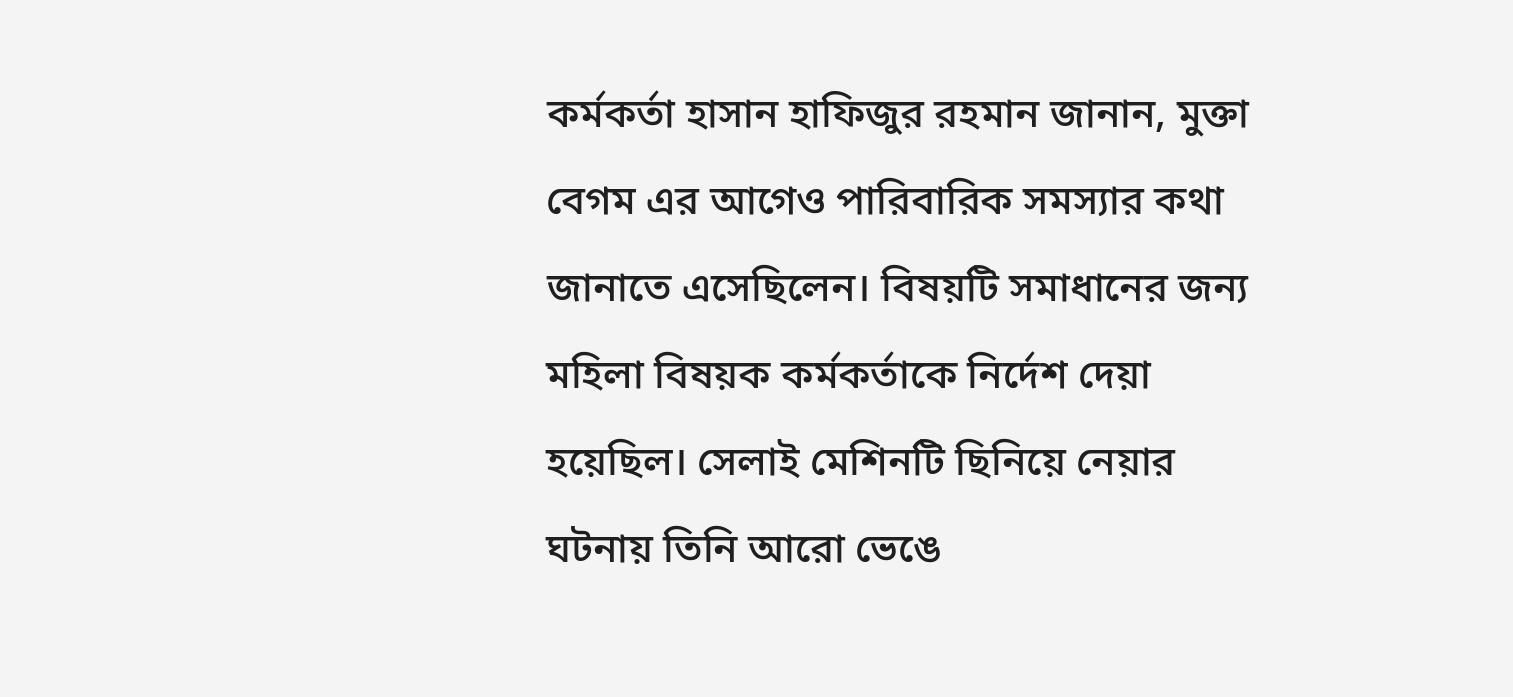কর্মকর্তা হাসান হাফিজুর রহমান জানান, মুক্তা বেগম এর আগেও পারিবারিক সমস্যার কথা জানাতে এসেছিলেন। বিষয়টি সমাধানের জন্য মহিলা বিষয়ক কর্মকর্তাকে নির্দেশ দেয়া হয়েছিল। সেলাই মেশিনটি ছিনিয়ে নেয়ার ঘটনায় তিনি আরো ভেঙে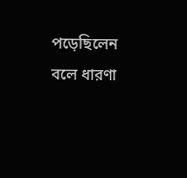পড়েছিলেন বলে ধারণা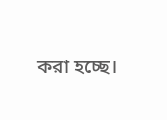করা হচ্ছে।